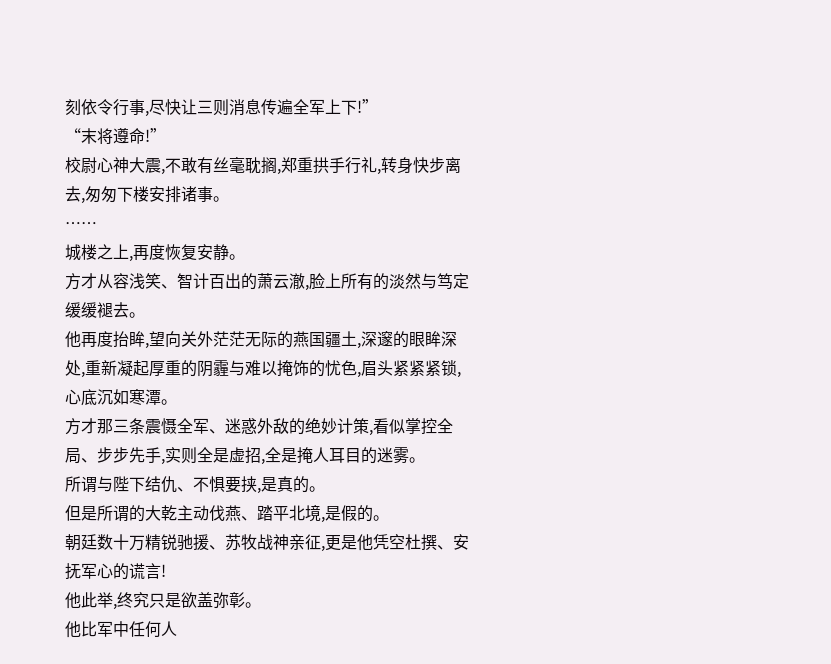刻依令行事,尽快让三则消息传遍全军上下!”
“末将遵命!”
校尉心神大震,不敢有丝毫耽搁,郑重拱手行礼,转身快步离去,匆匆下楼安排诸事。
……
城楼之上,再度恢复安静。
方才从容浅笑、智计百出的萧云澈,脸上所有的淡然与笃定缓缓褪去。
他再度抬眸,望向关外茫茫无际的燕国疆土,深邃的眼眸深处,重新凝起厚重的阴霾与难以掩饰的忧色,眉头紧紧紧锁,心底沉如寒潭。
方才那三条震慑全军、迷惑外敌的绝妙计策,看似掌控全局、步步先手,实则全是虚招,全是掩人耳目的迷雾。
所谓与陛下结仇、不惧要挟,是真的。
但是所谓的大乾主动伐燕、踏平北境,是假的。
朝廷数十万精锐驰援、苏牧战神亲征,更是他凭空杜撰、安抚军心的谎言!
他此举,终究只是欲盖弥彰。
他比军中任何人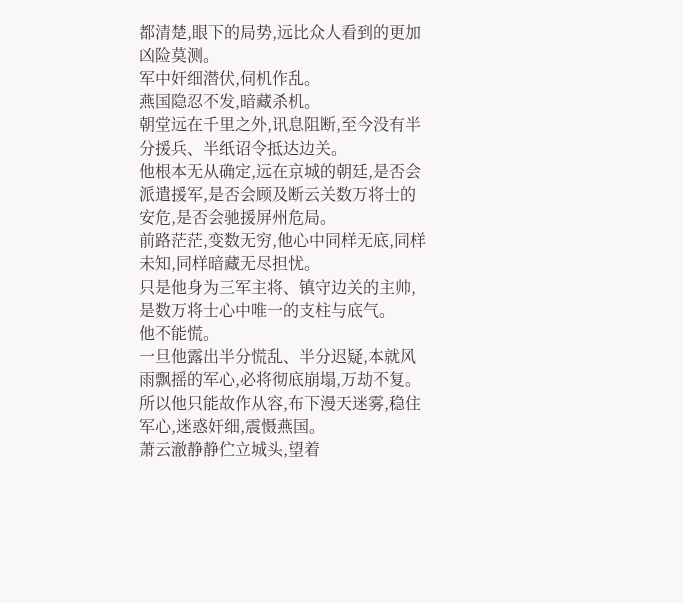都清楚,眼下的局势,远比众人看到的更加凶险莫测。
军中奸细潜伏,伺机作乱。
燕国隐忍不发,暗藏杀机。
朝堂远在千里之外,讯息阻断,至今没有半分援兵、半纸诏令抵达边关。
他根本无从确定,远在京城的朝廷,是否会派遣援军,是否会顾及断云关数万将士的安危,是否会驰援屏州危局。
前路茫茫,变数无穷,他心中同样无底,同样未知,同样暗藏无尽担忧。
只是他身为三军主将、镇守边关的主帅,是数万将士心中唯一的支柱与底气。
他不能慌。
一旦他露出半分慌乱、半分迟疑,本就风雨飘摇的军心,必将彻底崩塌,万劫不复。
所以他只能故作从容,布下漫天迷雾,稳住军心,迷惑奸细,震慑燕国。
萧云澈静静伫立城头,望着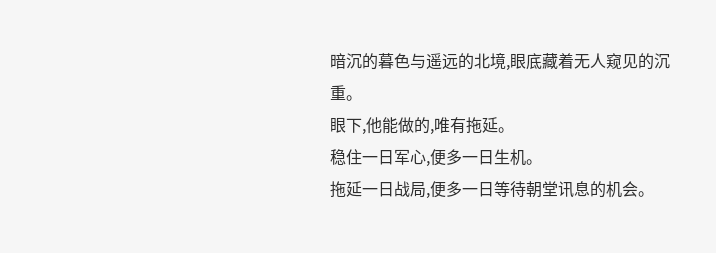暗沉的暮色与遥远的北境,眼底藏着无人窥见的沉重。
眼下,他能做的,唯有拖延。
稳住一日军心,便多一日生机。
拖延一日战局,便多一日等待朝堂讯息的机会。